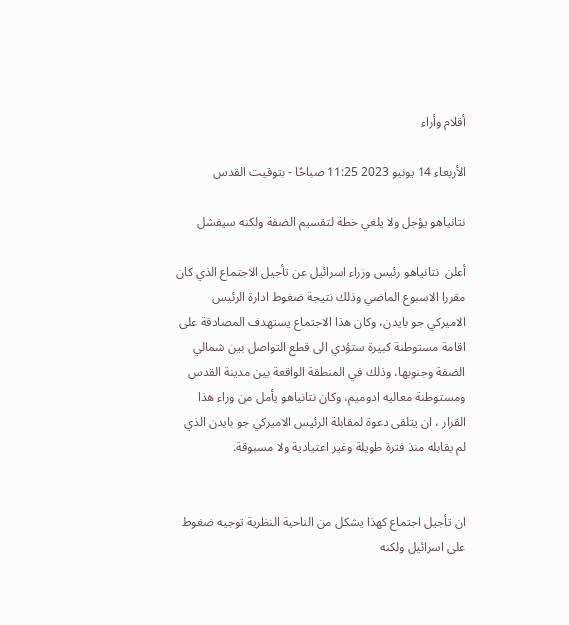أقلام وأراء

الأربعاء 14 يونيو 2023 11:25 صباحًا - بتوقيت القدس

نتانياهو يؤجل ولا يلغي خطة لتقسيم الضفة ولكنه سيفشل

أعلن  نتانياهو رئيس وزراء اسرائيل عن تأجيل الاجتماع الذي كان مقررا الاسبوع الماضي وذلك نتيجة ضغوط ادارة الرئيس الاميركي جو بايدن، وكان هذا الاجتماع يستهدف المصادقة على اقامة مستوطنة كبيرة ستؤدي الى قطع التواصل بين شمالي الضفة وجنوبها، وذلك في المنطقة الواقعة بين مدينة القدس ومستوطنة معاليه ادوميم، وكان نتانياهو يأمل من وراء هذا القرار ، ان يتلقى دعوة لمقابلة الرئيس الاميركي جو بايدن الذي لم يقابله منذ فترة طويلة وغير اعتيادية ولا مسبوقة.


ان تأجيل اجتماع كهذا يشكل من الناحية النظرية توجيه ضغوط على اسرائيل ولكنه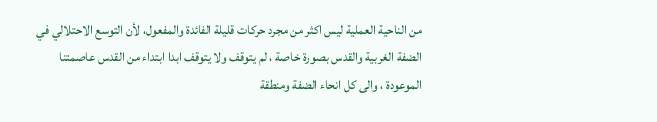من الناحية العملية ليس اكثر من مجرد حركات قليلة الفائدة والمفعول، لأن التوسع الاحتلالي في الضفة الغربية والقدس بصورة خاصة ، لم يتوقف ولا يتوقف ابدا ابتداء من القدس عاصمتنا الموعودة ، والى كل انحاء الضفة ومنطقة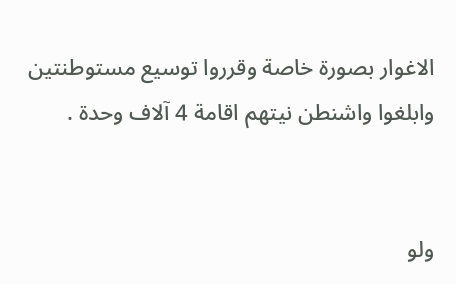الاغوار بصورة خاصة وقرروا توسيع مستوطنتين وابلغوا واشنطن نيتهم اقامة 4 آلاف وحدة .


ولو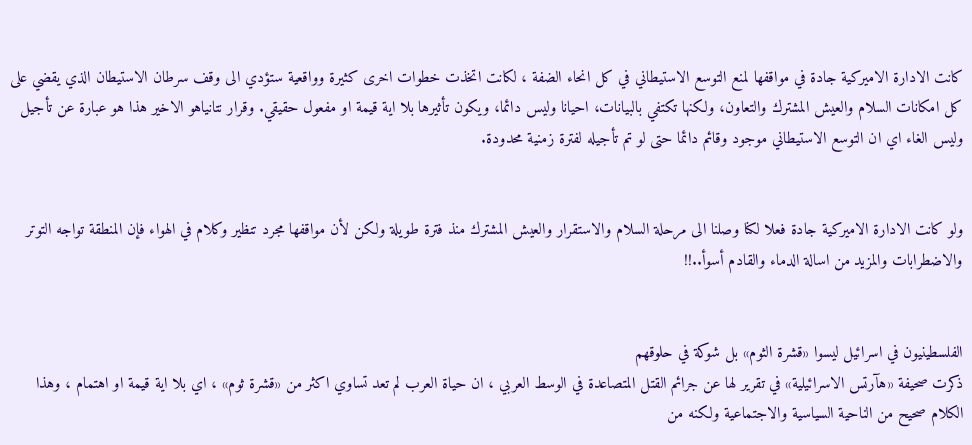كانت الادارة الاميركية جادة في مواقفها لمنع التوسع الاستيطاني في كل انحاء الضفة ، لكانت اتخذت خطوات اخرى كثيرة وواقعية ستؤدي الى وقف سرطان الاستيطان الذي يقضي على كل امكانات السلام والعيش المشترك والتعاون، ولكنها تكتفي بالبيانات، احيانا وليس دائما، ويكون تأثيرها بلا اية قيمة او مفعول حقيقي. وقرار نتانياهو الاخير هذا هو عبارة عن تأجيل وليس الغاء اي ان التوسع الاستيطاني موجود وقائم دائما حتى لو تم تأجيله لفترة زمنية محدودة.


ولو كانت الادارة الاميركية جادة فعلا لكنا وصلنا الى مرحلة السلام والاستقرار والعيش المشترك منذ فترة طويلة ولكن لأن مواقفها مجرد تنظير وكلام في الهواء فإن المنطقة تواجه التوتر والاضطرابات والمزيد من اسالة الدماء والقادم أسوأ..!!


الفلسطينيون في اسرائيل ليسوا «قشرة الثوم» بل شوكة في حلوقهم
ذكرت صحيفة «هآرتس الاسرائيلية» في تقرير لها عن جرائم القتل المتصاعدة في الوسط العربي ، ان حياة العرب لم تعد تساوي اكثر من «قشرة ثوم» ، اي بلا اية قيمة او اهتمام ، وهذا الكلام صحيح من الناحية السياسية والاجتماعية ولكنه من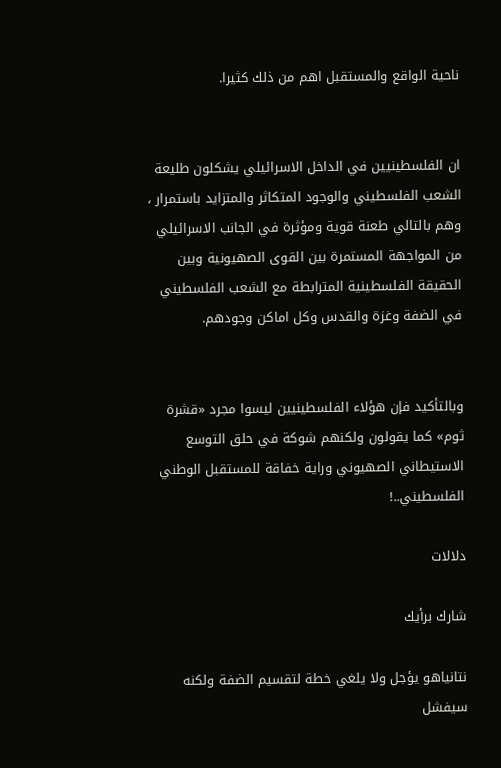ناحية الواقع والمستقبل اهم من ذلك كثيرا.


ان الفلسطينيين في الداخل الاسرائيلي يشكلون طليعة الشعب الفلسطيني والوجود المتكاثر والمتزايد باستمرار ، وهم بالتالي طعنة قوية ومؤثرة في الجانب الاسرائيلي من المواجهة المستمرة بين القوى الصهيونية وبين الحقيقة الفلسطينية المترابطة مع الشعب الفلسطيني في الضفة وغزة والقدس وكل اماكن وجودهم.


وبالتأكيد فإن هؤلاء الفلسطينيين ليسوا مجرد «قشرة ثوم» كما يقولون ولكنهم شوكة في حلق التوسع الاستيطاني الصهيوني وراية خفاقة للمستقبل الوطني الفلسطيني..!

دلالات

شارك برأيك

نتانياهو يؤجل ولا يلغي خطة لتقسيم الضفة ولكنه سيفشل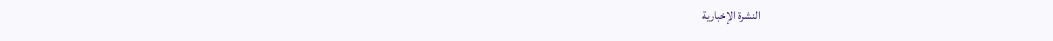النشرة الإخبارية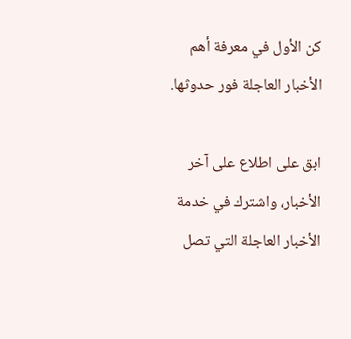كن الأول في معرفة أهم الأخبار العاجلة فور حدوثها.

ابق على اطلاع على آخر الأخبار، واشترك في خدمة الأخبار العاجلة التي تصل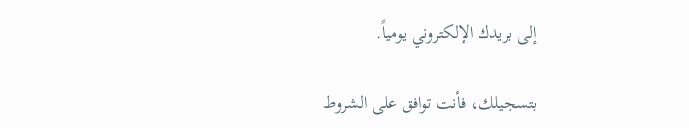إلى بريدك الإلكتروني يومياً.

بتسجيلك، فأنت توافق على الشروط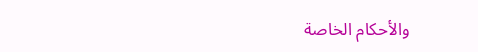والأحكام الخاصة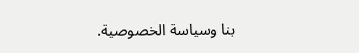بنا وسياسة الخصوصية.